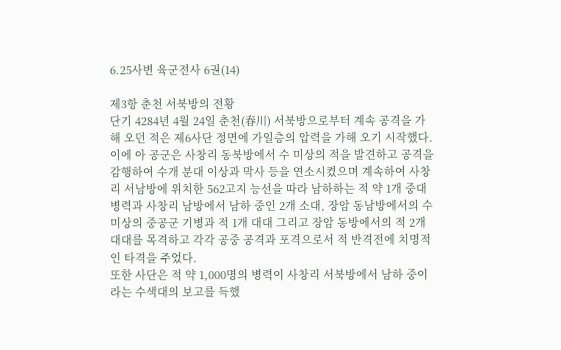6.25사변 육군전사 6권(14)

제3항 춘천 서북방의 전황
단기 4284년 4월 24일 춘천(春川) 서북방으로부터 계속 공격을 가해 오던 적은 제6사단 정면에 가일층의 압력을 가해 오기 시작했다. 이에 아 공군은 사창리 동북방에서 수 미상의 적을 발견하고 공격을 감행하여 수개 분대 이상과 막사 등을 연소시켰으며 계속하여 사창리 서남방에 위치한 562고지 능선을 따라 남하하는 적 약 1개 중대 병력과 사창리 남방에서 남하 중인 2개 소대, 장암 동남방에서의 수 미상의 중공군 기병과 적 1개 대대 그리고 장암 동방에서의 적 2개 대대를 목격하고 각각 공중 공격과 포격으로서 적 반격전에 치명적인 타격을 주었다.
또한 사단은 적 약 1,000명의 병력이 사창리 서북방에서 남하 중이라는 수색대의 보고를 득했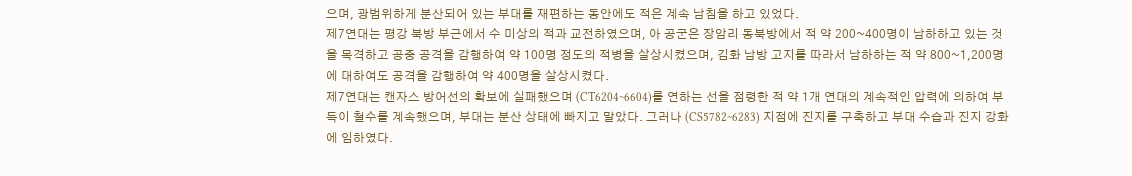으며, 광범위하게 분산되어 있는 부대를 재편하는 동안에도 적은 계속 남침을 하고 있었다.
제7연대는 평강 북방 부근에서 수 미상의 적과 교전하였으며, 아 공군은 장암리 동북방에서 적 약 200~400명이 남하하고 있는 것을 목격하고 공중 공격을 감행하여 약 100명 정도의 적병을 살상시켰으며, 김화 남방 고지를 따라서 남하하는 적 약 800~1,200명에 대하여도 공격을 감행하여 약 400명을 살상시켰다.
제7연대는 캔자스 방어선의 확보에 실패했으며 (CT6204~6604)를 연하는 선을 점령한 적 약 1개 연대의 계속적인 압력에 의하여 부득이 철수를 계속했으며, 부대는 분산 상태에 빠지고 말았다. 그러나 (CS5782~6283) 지점에 진지를 구축하고 부대 수습과 진지 강화에 임하였다.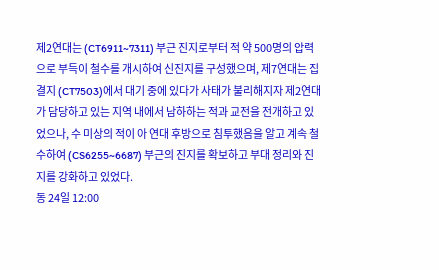제2연대는 (CT6911~7311) 부근 진지로부터 적 약 500명의 압력으로 부득이 철수를 개시하여 신진지를 구성했으며, 제7연대는 집결지 (CT7503)에서 대기 중에 있다가 사태가 불리해지자 제2연대가 담당하고 있는 지역 내에서 남하하는 적과 교전을 전개하고 있었으나, 수 미상의 적이 아 연대 후방으로 침투했음을 알고 계속 철수하여 (CS6255~6687) 부근의 진지를 확보하고 부대 정리와 진지를 강화하고 있었다.
동 24일 12:00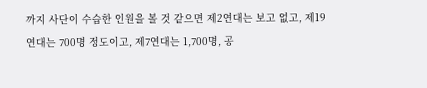까지 사단이 수습한 인원을 볼 것 같으면 제2연대는 보고 없고, 제19연대는 700명 정도이고, 제7연대는 1,700명, 공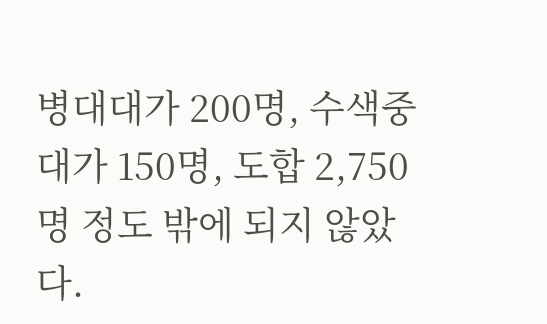병대대가 200명, 수색중대가 150명, 도합 2,750명 정도 밖에 되지 않았다.